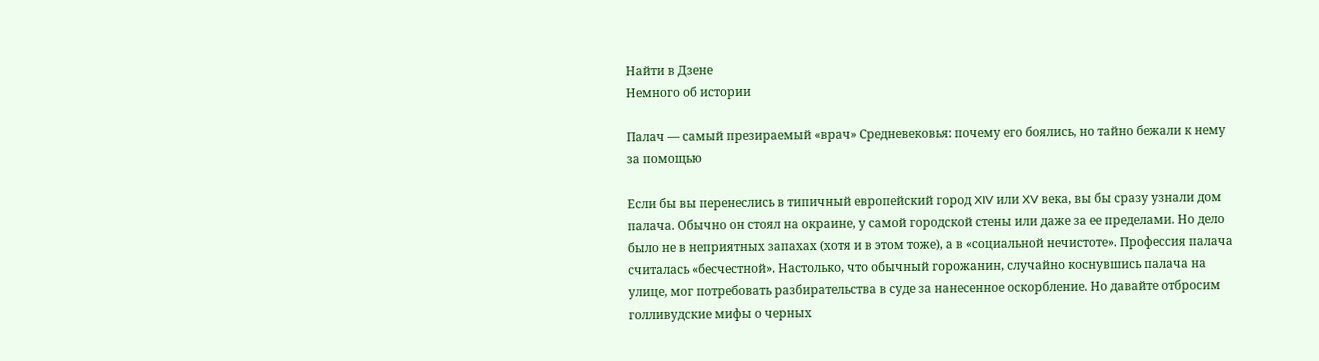Найти в Дзене
Немного об истории

Палач — самый презираемый «врач» Средневековья: почему его боялись, но тайно бежали к нему за помощью

Если бы вы перенеслись в типичный европейский город XIV или XV века, вы бы сразу узнали дом палача. Обычно он стоял на окраине, у самой городской стены или даже за ее пределами. Но дело было не в неприятных запахах (хотя и в этом тоже), а в «социальной нечистоте». Профессия палача считалась «бесчестной». Настолько, что обычный горожанин, случайно коснувшись палача на улице, мог потребовать разбирательства в суде за нанесенное оскорбление. Но давайте отбросим голливудские мифы о черных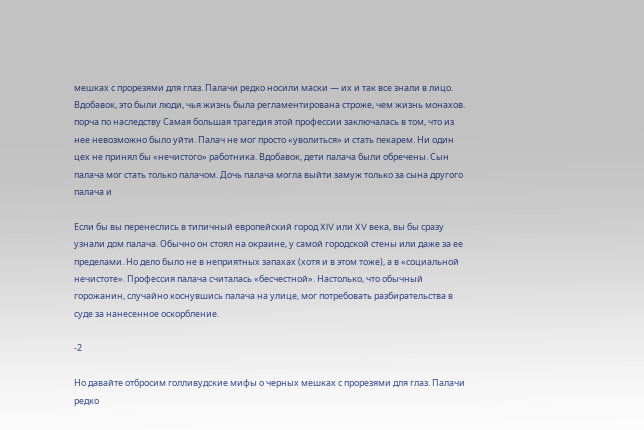мешках с прорезями для глаз. Палачи редко носили маски — их и так все знали в лицо. Вдобавок, это были люди, чья жизнь была регламентирована строже, чем жизнь монахов. порча по наследству Самая большая трагедия этой профессии заключалась в том, что из нее невозможно было уйти. Палач не мог просто «уволиться» и стать пекарем. Ни один цех не принял бы «нечистого» работника. Вдобавок, дети палача были обречены. Сын палача мог стать только палачом. Дочь палача могла выйти замуж только за сына другого палача и

Если бы вы перенеслись в типичный европейский город XIV или XV века, вы бы сразу узнали дом палача. Обычно он стоял на окраине, у самой городской стены или даже за ее пределами. Но дело было не в неприятных запахах (хотя и в этом тоже), а в «социальной нечистоте». Профессия палача считалась «бесчестной». Настолько, что обычный горожанин, случайно коснувшись палача на улице, мог потребовать разбирательства в суде за нанесенное оскорбление.

-2

Но давайте отбросим голливудские мифы о черных мешках с прорезями для глаз. Палачи редко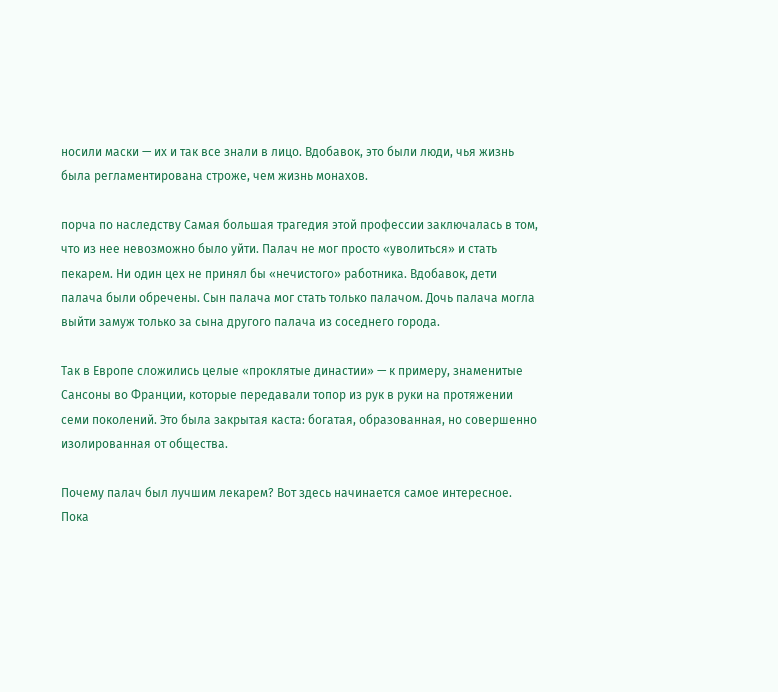носили маски — их и так все знали в лицо. Вдобавок, это были люди, чья жизнь была регламентирована строже, чем жизнь монахов.

порча по наследству Самая большая трагедия этой профессии заключалась в том, что из нее невозможно было уйти. Палач не мог просто «уволиться» и стать пекарем. Ни один цех не принял бы «нечистого» работника. Вдобавок, дети палача были обречены. Сын палача мог стать только палачом. Дочь палача могла выйти замуж только за сына другого палача из соседнего города.

Так в Европе сложились целые «проклятые династии» — к примеру, знаменитые Сансоны во Франции, которые передавали топор из рук в руки на протяжении семи поколений. Это была закрытая каста: богатая, образованная, но совершенно изолированная от общества.

Почему палач был лучшим лекарем? Вот здесь начинается самое интересное. Пока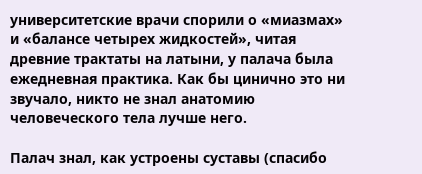университетские врачи спорили о «миазмах» и «балансе четырех жидкостей», читая древние трактаты на латыни, у палача была ежедневная практика. Как бы цинично это ни звучало, никто не знал анатомию человеческого тела лучше него.

Палач знал, как устроены суставы (спасибо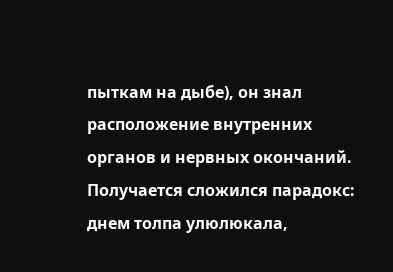пыткам на дыбе), он знал расположение внутренних органов и нервных окончаний. Получается сложился парадокс: днем толпа улюлюкала,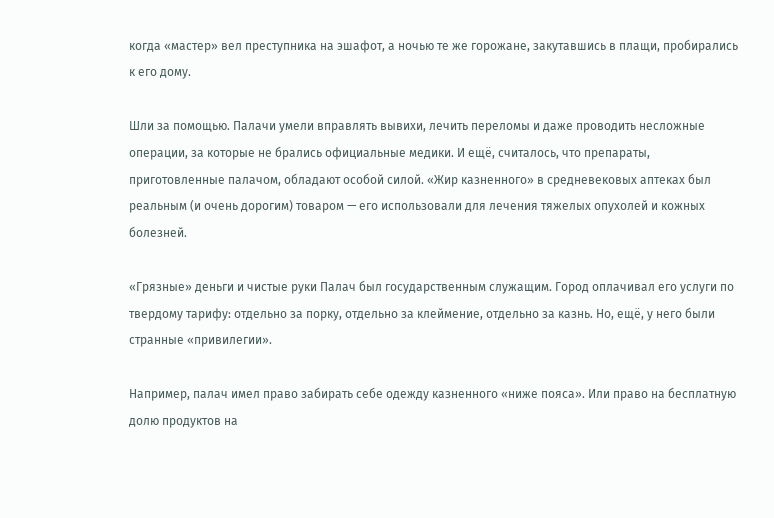когда «мастер» вел преступника на эшафот, а ночью те же горожане, закутавшись в плащи, пробирались к его дому.

Шли за помощью. Палачи умели вправлять вывихи, лечить переломы и даже проводить несложные операции, за которые не брались официальные медики. И ещё, считалось, что препараты, приготовленные палачом, обладают особой силой. «Жир казненного» в средневековых аптеках был реальным (и очень дорогим) товаром — его использовали для лечения тяжелых опухолей и кожных болезней.

«Грязные» деньги и чистые руки Палач был государственным служащим. Город оплачивал его услуги по твердому тарифу: отдельно за порку, отдельно за клеймение, отдельно за казнь. Но, ещё, у него были странные «привилегии».

Например, палач имел право забирать себе одежду казненного «ниже пояса». Или право на бесплатную долю продуктов на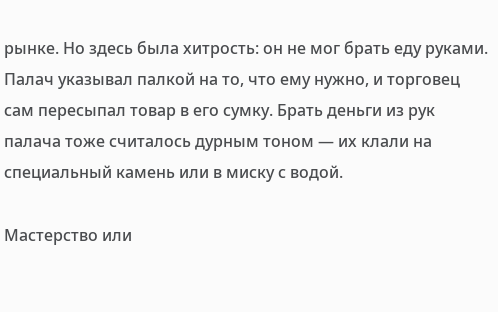рынке. Но здесь была хитрость: он не мог брать еду руками. Палач указывал палкой на то, что ему нужно, и торговец сам пересыпал товар в его сумку. Брать деньги из рук палача тоже считалось дурным тоном — их клали на специальный камень или в миску с водой.

Мастерство или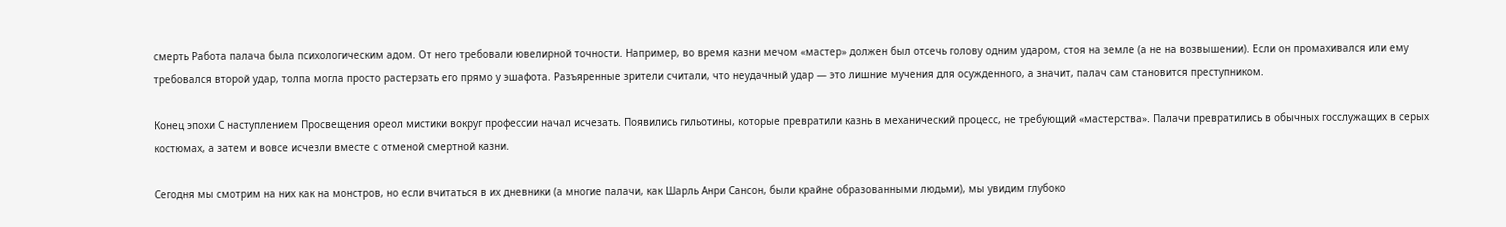смерть Работа палача была психологическим адом. От него требовали ювелирной точности. Например, во время казни мечом «мастер» должен был отсечь голову одним ударом, стоя на земле (а не на возвышении). Если он промахивался или ему требовался второй удар, толпа могла просто растерзать его прямо у эшафота. Разъяренные зрители считали, что неудачный удар — это лишние мучения для осужденного, а значит, палач сам становится преступником.

Конец эпохи С наступлением Просвещения ореол мистики вокруг профессии начал исчезать. Появились гильотины, которые превратили казнь в механический процесс, не требующий «мастерства». Палачи превратились в обычных госслужащих в серых костюмах, а затем и вовсе исчезли вместе с отменой смертной казни.

Сегодня мы смотрим на них как на монстров, но если вчитаться в их дневники (а многие палачи, как Шарль Анри Сансон, были крайне образованными людьми), мы увидим глубоко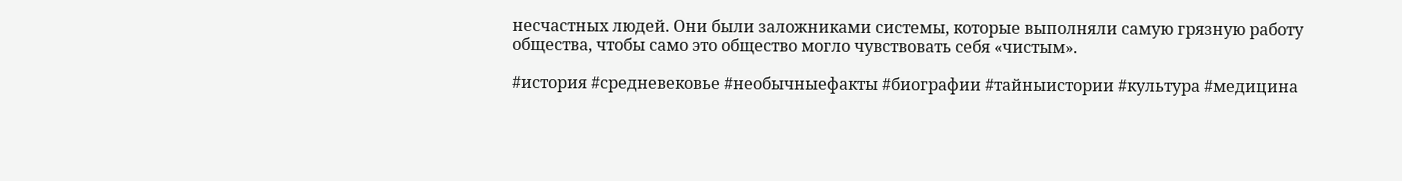несчастных людей. Они были заложниками системы, которые выполняли самую грязную работу общества, чтобы само это общество могло чувствовать себя «чистым».

#история #средневековье #необычныефакты #биографии #тайныистории #культура #медицина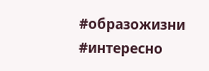#образожизни #интересно